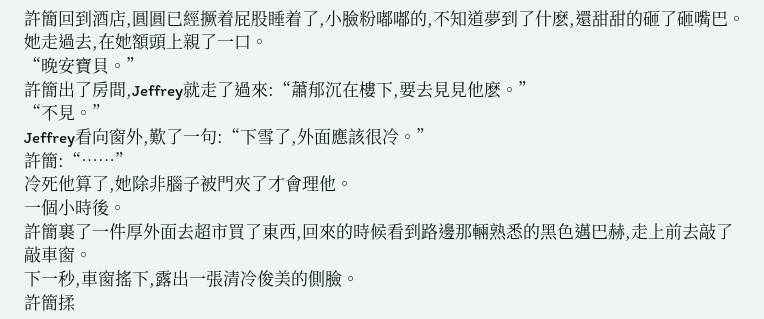許簡回到酒店,圓圓已經撅着屁股睡着了,小臉粉嘟嘟的,不知道夢到了什麽,還甜甜的砸了砸嘴巴。
她走過去,在她額頭上親了一口。
“晚安寶貝。”
許簡出了房間,Jeffrey就走了過來:“蕭郁沉在樓下,要去見見他麽。”
“不見。”
Jeffrey看向窗外,歎了一句:“下雪了,外面應該很冷。”
許簡:“……”
冷死他算了,她除非腦子被門夾了才會理他。
一個小時後。
許簡裹了一件厚外面去超市買了東西,回來的時候看到路邊那輛熟悉的黑色邁巴赫,走上前去敲了敲車窗。
下一秒,車窗搖下,露出一張清冷俊美的側臉。
許簡揉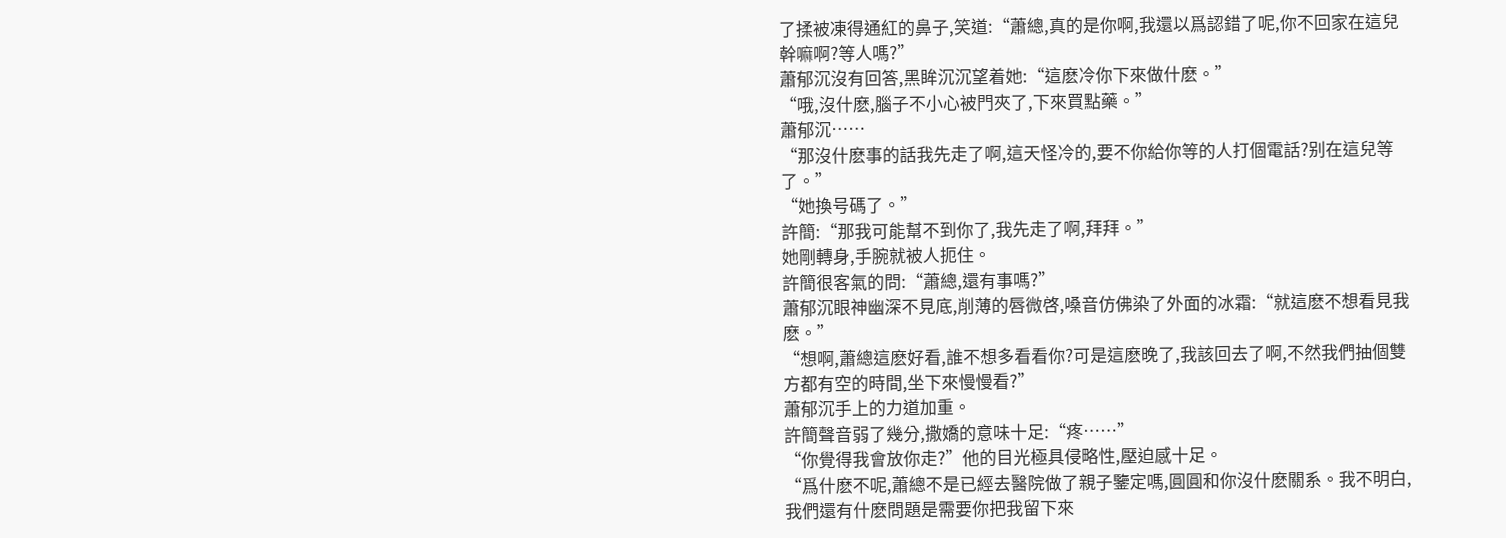了揉被凍得通紅的鼻子,笑道:“蕭總,真的是你啊,我還以爲認錯了呢,你不回家在這兒幹嘛啊?等人嗎?”
蕭郁沉沒有回答,黑眸沉沉望着她:“這麽冷你下來做什麽。”
“哦,沒什麽,腦子不小心被門夾了,下來買點藥。”
蕭郁沉……
“那沒什麽事的話我先走了啊,這天怪冷的,要不你給你等的人打個電話?别在這兒等了。”
“她換号碼了。”
許簡:“那我可能幫不到你了,我先走了啊,拜拜。”
她剛轉身,手腕就被人扼住。
許簡很客氣的問:“蕭總,還有事嗎?”
蕭郁沉眼神幽深不見底,削薄的唇微啓,嗓音仿佛染了外面的冰霜:“就這麽不想看見我麽。”
“想啊,蕭總這麽好看,誰不想多看看你?可是這麽晚了,我該回去了啊,不然我們抽個雙方都有空的時間,坐下來慢慢看?”
蕭郁沉手上的力道加重。
許簡聲音弱了幾分,撒嬌的意味十足:“疼……”
“你覺得我會放你走?”他的目光極具侵略性,壓迫感十足。
“爲什麽不呢,蕭總不是已經去醫院做了親子鑒定嗎,圓圓和你沒什麽關系。我不明白,我們還有什麽問題是需要你把我留下來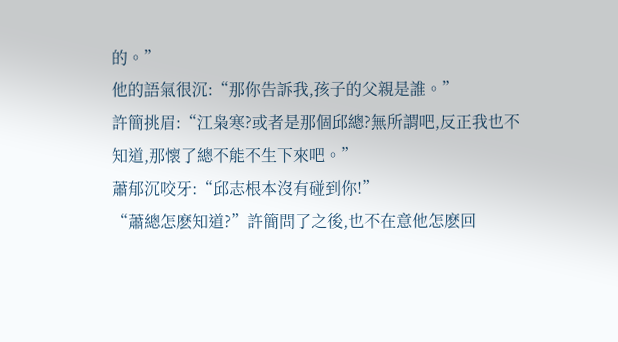的。”
他的語氣很沉:“那你告訴我,孩子的父親是誰。”
許簡挑眉:“江枭寒?或者是那個邱總?無所謂吧,反正我也不知道,那懷了總不能不生下來吧。”
蕭郁沉咬牙:“邱志根本沒有碰到你!”
“蕭總怎麽知道?”許簡問了之後,也不在意他怎麽回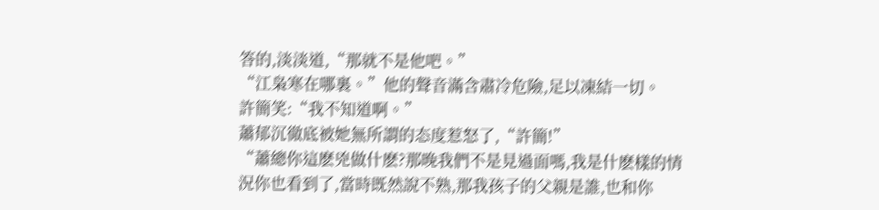答的,淡淡道,“那就不是他吧。”
“江枭寒在哪裏。”他的聲音滿含肅冷危險,足以凍結一切。
許簡笑:“我不知道啊。”
蕭郁沉徹底被她無所謂的态度惹怒了,“許簡!”
“蕭總你這麽兇做什麽?那晚我們不是見過面嗎,我是什麽樣的情況你也看到了,當時既然說不熟,那我孩子的父親是誰,也和你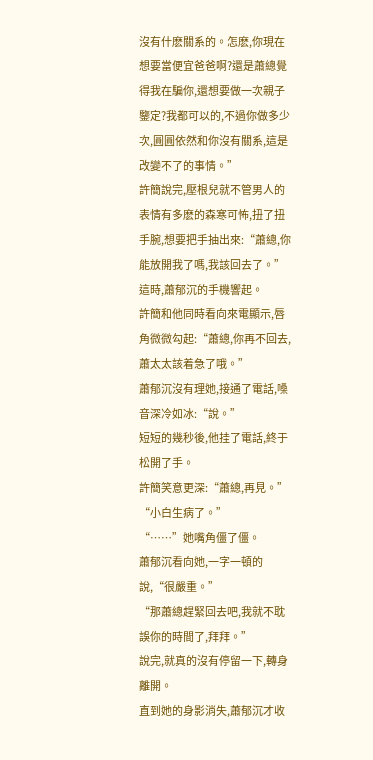沒有什麽關系的。怎麽,你現在想要當便宜爸爸啊?還是蕭總覺得我在騙你,還想要做一次親子鑒定?我都可以的,不過你做多少次,圓圓依然和你沒有關系,這是改變不了的事情。”
許簡說完,壓根兒就不管男人的表情有多麽的森寒可怖,扭了扭手腕,想要把手抽出來:“蕭總,你能放開我了嗎,我該回去了。”
這時,蕭郁沉的手機響起。
許簡和他同時看向來電顯示,唇角微微勾起:“蕭總,你再不回去,蕭太太該着急了哦。”
蕭郁沉沒有理她,接通了電話,嗓音深冷如冰:“說。”
短短的幾秒後,他挂了電話,終于松開了手。
許簡笑意更深:“蕭總,再見。”
“小白生病了。”
“……”她嘴角僵了僵。
蕭郁沉看向她,一字一頓的說,“很嚴重。”
“那蕭總趕緊回去吧,我就不耽誤你的時間了,拜拜。”
說完,就真的沒有停留一下,轉身離開。
直到她的身影消失,蕭郁沉才收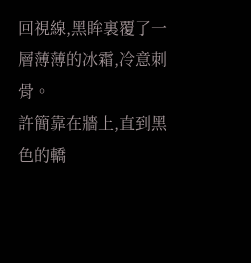回視線,黑眸裏覆了一層薄薄的冰霜,冷意刺骨。
許簡靠在牆上,直到黑色的轎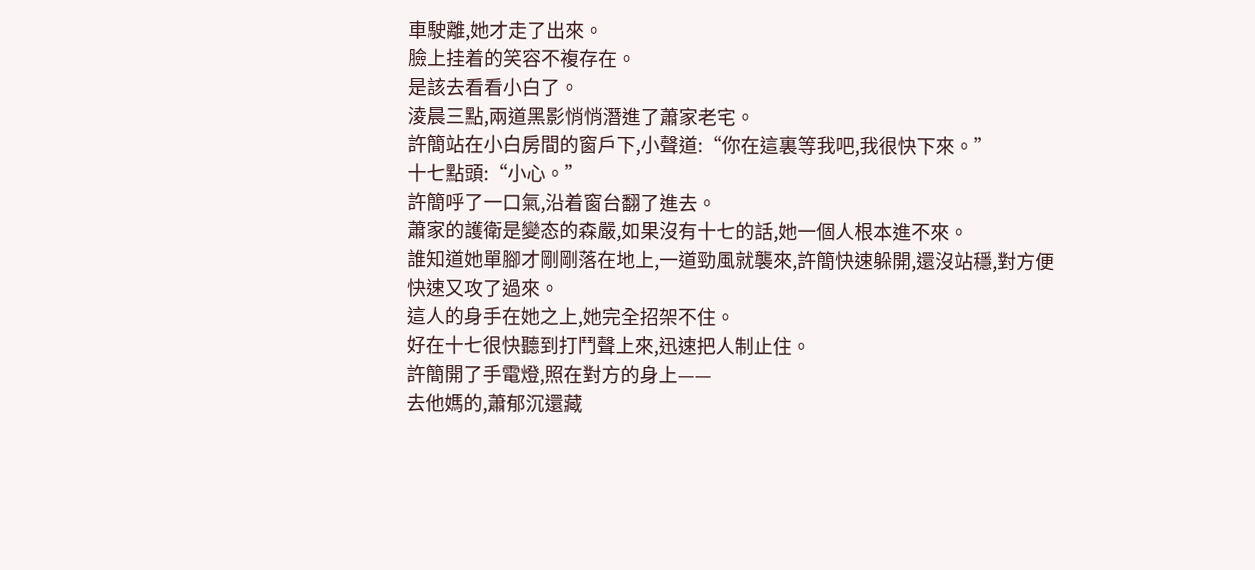車駛離,她才走了出來。
臉上挂着的笑容不複存在。
是該去看看小白了。
淩晨三點,兩道黑影悄悄潛進了蕭家老宅。
許簡站在小白房間的窗戶下,小聲道:“你在這裏等我吧,我很快下來。”
十七點頭:“小心。”
許簡呼了一口氣,沿着窗台翻了進去。
蕭家的護衛是變态的森嚴,如果沒有十七的話,她一個人根本進不來。
誰知道她單腳才剛剛落在地上,一道勁風就襲來,許簡快速躲開,還沒站穩,對方便快速又攻了過來。
這人的身手在她之上,她完全招架不住。
好在十七很快聽到打鬥聲上來,迅速把人制止住。
許簡開了手電燈,照在對方的身上——
去他媽的,蕭郁沉還藏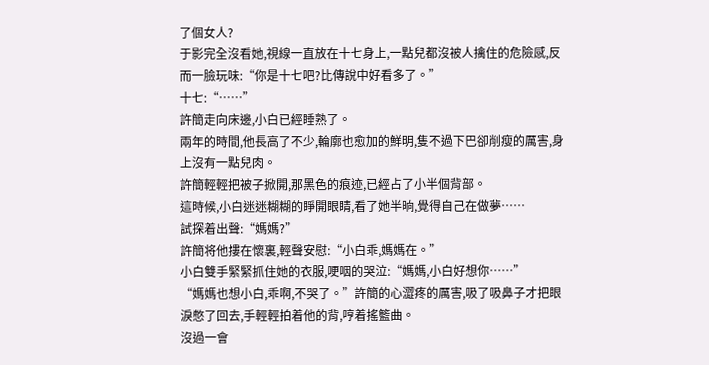了個女人?
于影完全沒看她,視線一直放在十七身上,一點兒都沒被人擒住的危險感,反而一臉玩味:“你是十七吧?比傳說中好看多了。”
十七:“……”
許簡走向床邊,小白已經睡熟了。
兩年的時間,他長高了不少,輪廓也愈加的鮮明,隻不過下巴卻削瘦的厲害,身上沒有一點兒肉。
許簡輕輕把被子掀開,那黑色的痕迹,已經占了小半個背部。
這時候,小白迷迷糊糊的睜開眼睛,看了她半晌,覺得自己在做夢……
試探着出聲:“媽媽?”
許簡将他摟在懷裏,輕聲安慰:“小白乖,媽媽在。”
小白雙手緊緊抓住她的衣服,哽咽的哭泣:“媽媽,小白好想你……”
“媽媽也想小白,乖啊,不哭了。”許簡的心澀疼的厲害,吸了吸鼻子才把眼淚憋了回去,手輕輕拍着他的背,哼着搖籃曲。
沒過一會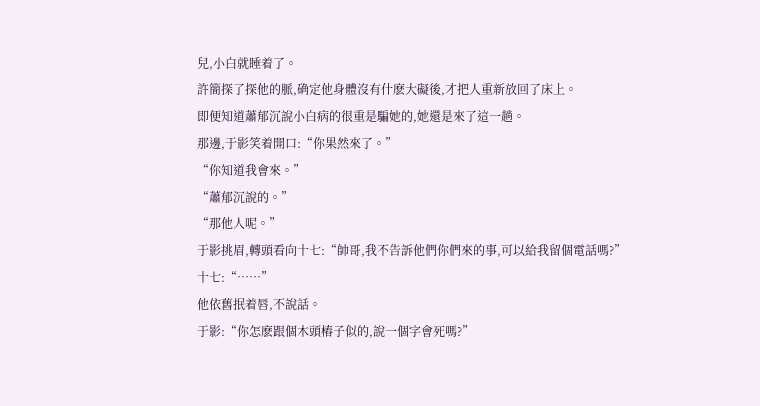兒,小白就睡着了。
許簡探了探他的脈,确定他身體沒有什麽大礙後,才把人重新放回了床上。
即便知道蕭郁沉說小白病的很重是騙她的,她還是來了這一趟。
那邊,于影笑着開口:“你果然來了。”
“你知道我會來。”
“蕭郁沉說的。”
“那他人呢。”
于影挑眉,轉頭看向十七:“帥哥,我不告訴他們你們來的事,可以給我留個電話嗎?”
十七:“……”
他依舊抿着唇,不說話。
于影:“你怎麽跟個木頭樁子似的,說一個字會死嗎?”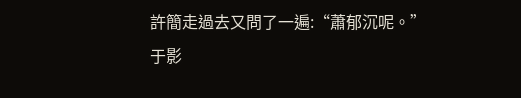許簡走過去又問了一遍:“蕭郁沉呢。”
于影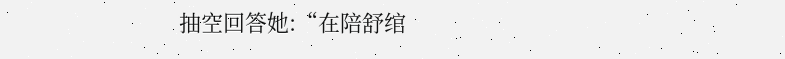抽空回答她:“在陪舒绾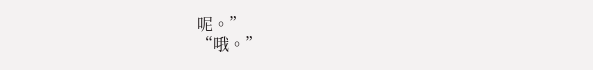呢。”
“哦。”